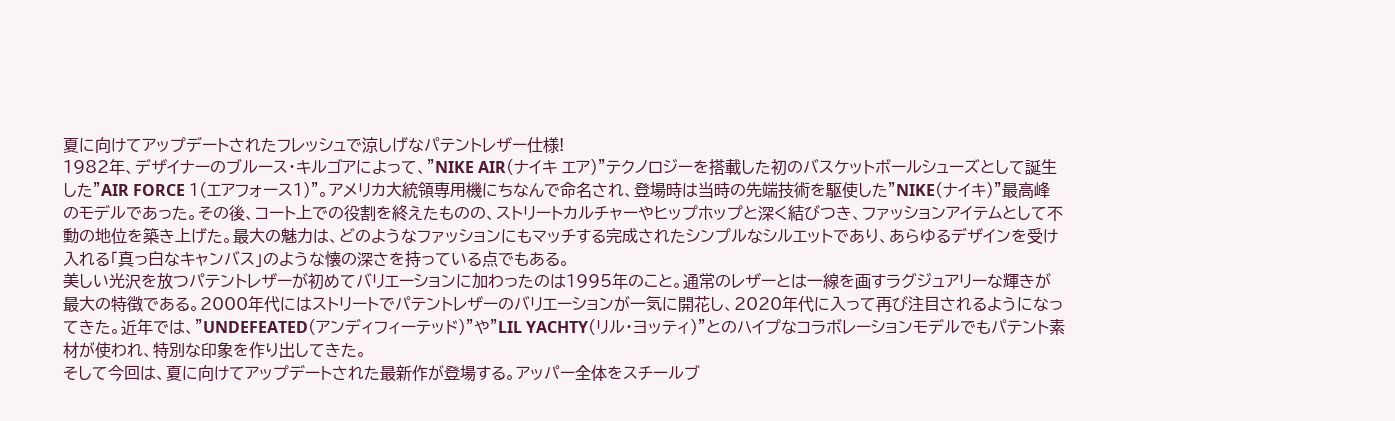夏に向けてアップデートされたフレッシュで涼しげなパテントレザー仕様!
1982年、デザイナーのブルース・キルゴアによって、"NIKE AIR(ナイキ エア)"テクノロジーを搭載した初のバスケットボールシューズとして誕生した"AIR FORCE 1(エアフォース1)"。アメリカ大統領専用機にちなんで命名され、登場時は当時の先端技術を駆使した"NIKE(ナイキ)"最高峰のモデルであった。その後、コート上での役割を終えたものの、ストリートカルチャーやヒップホップと深く結びつき、ファッションアイテムとして不動の地位を築き上げた。最大の魅力は、どのようなファッションにもマッチする完成されたシンプルなシルエットであり、あらゆるデザインを受け入れる「真っ白なキャンバス」のような懐の深さを持っている点でもある。
美しい光沢を放つパテントレザーが初めてバリエーションに加わったのは1995年のこと。通常のレザーとは一線を画すラグジュアリーな輝きが最大の特徴である。2000年代にはストリートでパテントレザーのバリエーションが一気に開花し、2020年代に入って再び注目されるようになってきた。近年では、"UNDEFEATED(アンディフィーテッド)"や"LIL YACHTY(リル・ヨッティ)"とのハイプなコラボレーションモデルでもパテント素材が使われ、特別な印象を作り出してきた。
そして今回は、夏に向けてアップデートされた最新作が登場する。アッパー全体をスチールブ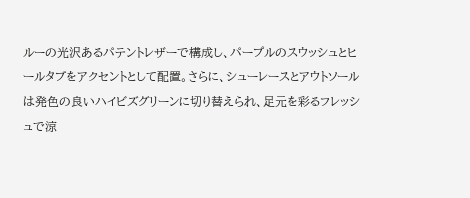ルーの光沢あるパテントレザーで構成し、パープルのスウッシュとヒールタブをアクセントとして配置。さらに、シューレースとアウトソールは発色の良いハイビズグリーンに切り替えられ、足元を彩るフレッシュで涼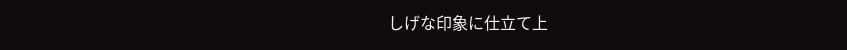しげな印象に仕立て上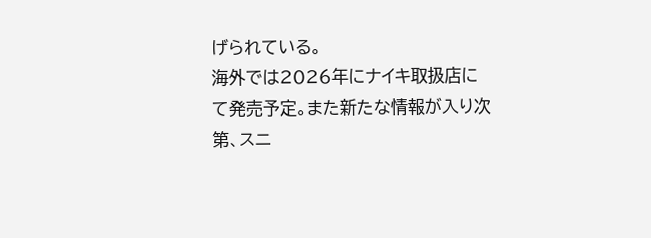げられている。
海外では2026年にナイキ取扱店にて発売予定。また新たな情報が入り次第、スニ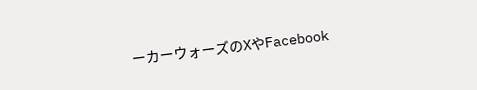ーカーウォーズのXやFacebook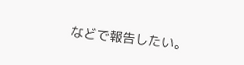などで報告したい。